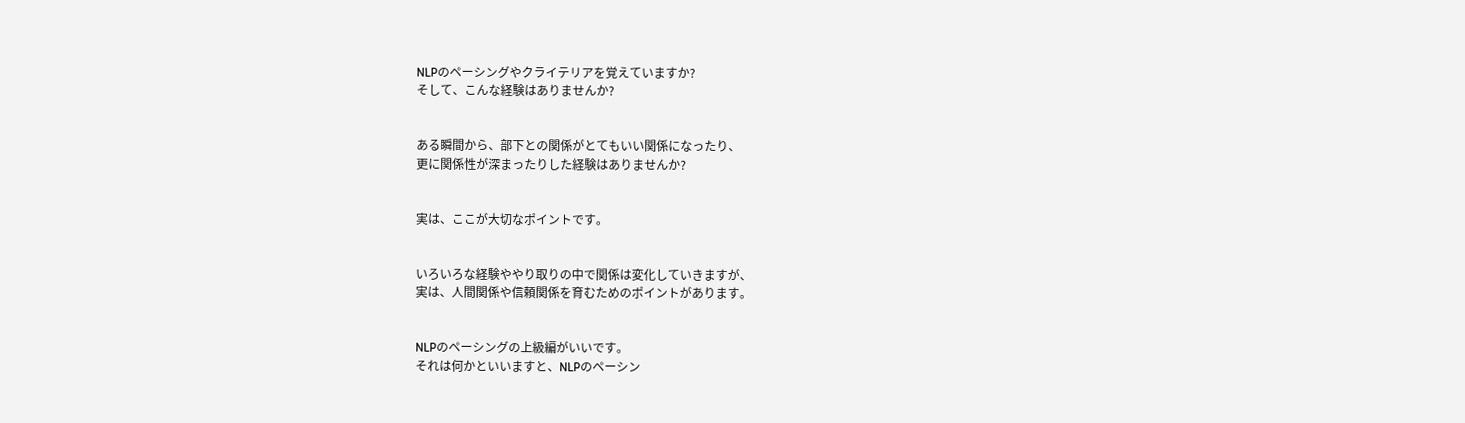NLPのペーシングやクライテリアを覚えていますか?
そして、こんな経験はありませんか?


ある瞬間から、部下との関係がとてもいい関係になったり、
更に関係性が深まったりした経験はありませんか?


実は、ここが大切なポイントです。


いろいろな経験ややり取りの中で関係は変化していきますが、
実は、人間関係や信頼関係を育むためのポイントがあります。


NLPのペーシングの上級編がいいです。
それは何かといいますと、NLPのペーシン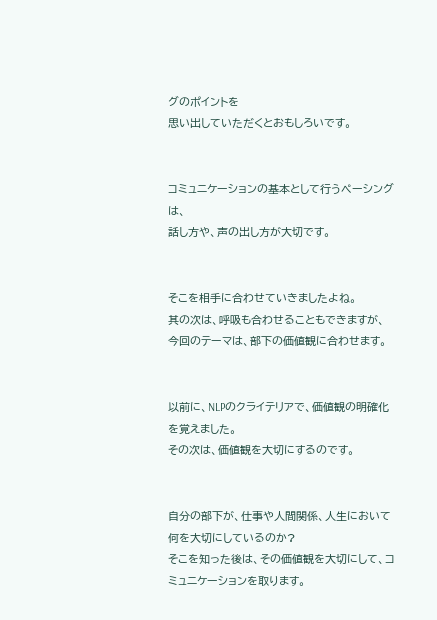グのポイントを
思い出していただくとおもしろいです。


コミュニケーションの基本として行うペーシングは、
話し方や、声の出し方が大切です。


そこを相手に合わせていきましたよね。
其の次は、呼吸も合わせることもできますが、
今回のテーマは、部下の価値観に合わせます。


以前に、NLPのクライテリアで、価値観の明確化を覚えました。
その次は、価値観を大切にするのです。


自分の部下が、仕事や人間関係、人生において何を大切にしているのか?
そこを知った後は、その価値観を大切にして、コミュニケーションを取ります。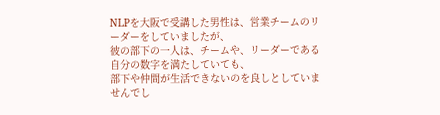NLPを大阪で受講した男性は、営業チームのリーダーをしていましたが、
彼の部下の一人は、チームや、リーダーである自分の数字を満たしていても、
部下や仲間が生活できないのを良しとしていませんでし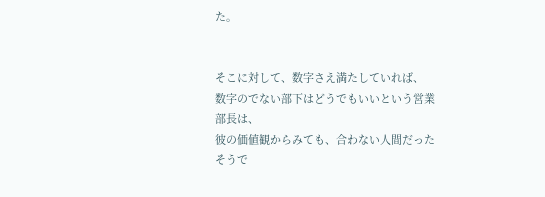た。


そこに対して、数字さえ満たしていれば、
数字のでない部下はどうでもいいという営業部長は、
彼の価値観からみても、合わない人間だったそうで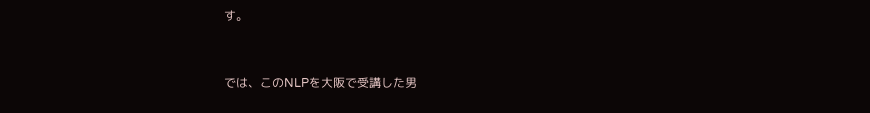す。


では、このNLPを大阪で受講した男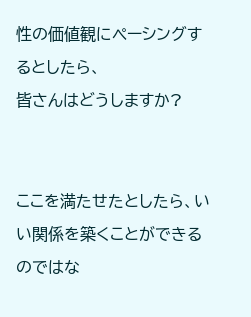性の価値観にペーシングするとしたら、
皆さんはどうしますか?


ここを満たせたとしたら、いい関係を築くことができるのではな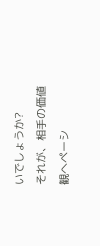いでしょうか?
それが、相手の価値観へペーシ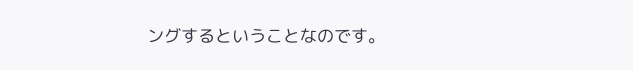ングするということなのです。